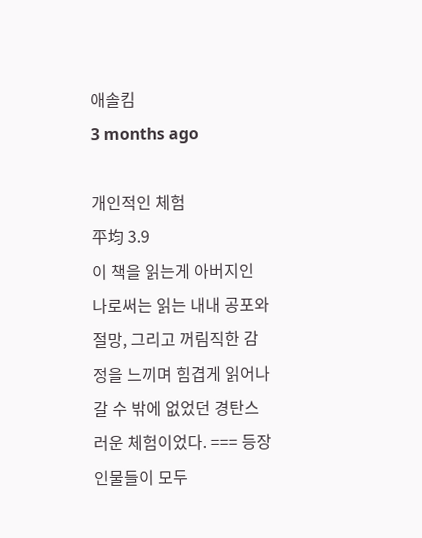애솔킴
3 months ago

개인적인 체험
平均 3.9
이 책을 읽는게 아버지인 나로써는 읽는 내내 공포와 절망, 그리고 꺼림직한 감정을 느끼며 힘겹게 읽어나갈 수 밖에 없었던 경탄스러운 체험이었다. === 등장인물들이 모두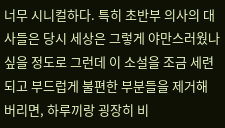너무 시니컬하다. 특히 초반부 의사의 대사들은 당시 세상은 그렇게 야만스러웠나 싶을 정도로 그런데 이 소설을 조금 세련되고 부드럽게 불편한 부분들을 제거해 버리면, 하루끼랑 굉장히 비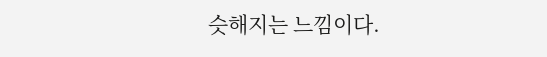슷해지는 느낌이다.